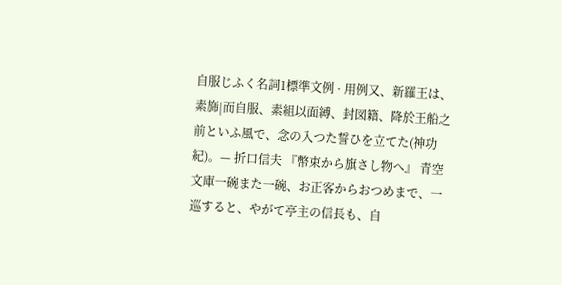自服じふく名詞1標準文例 · 用例又、新羅王は、素旆|而自服、素組以面縛、封図籍、降於王船之前といふ風で、念の入つた誓ひを立てた(神功紀)。— 折口信夫 『幣束から旗さし物へ』 青空文庫一碗また一碗、お正客からおつめまで、一巡すると、やがて亭主の信長も、自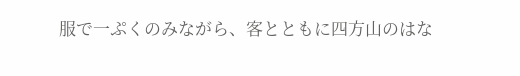服で一ぷくのみながら、客とともに四方山のはな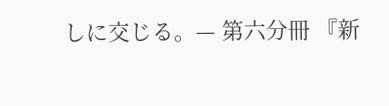しに交じる。— 第六分冊 『新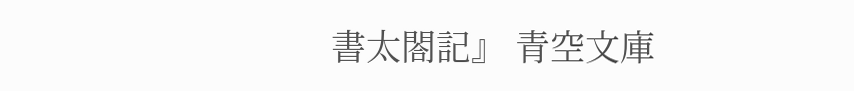書太閤記』 青空文庫